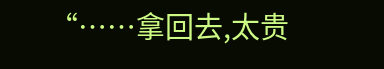“……拿回去,太贵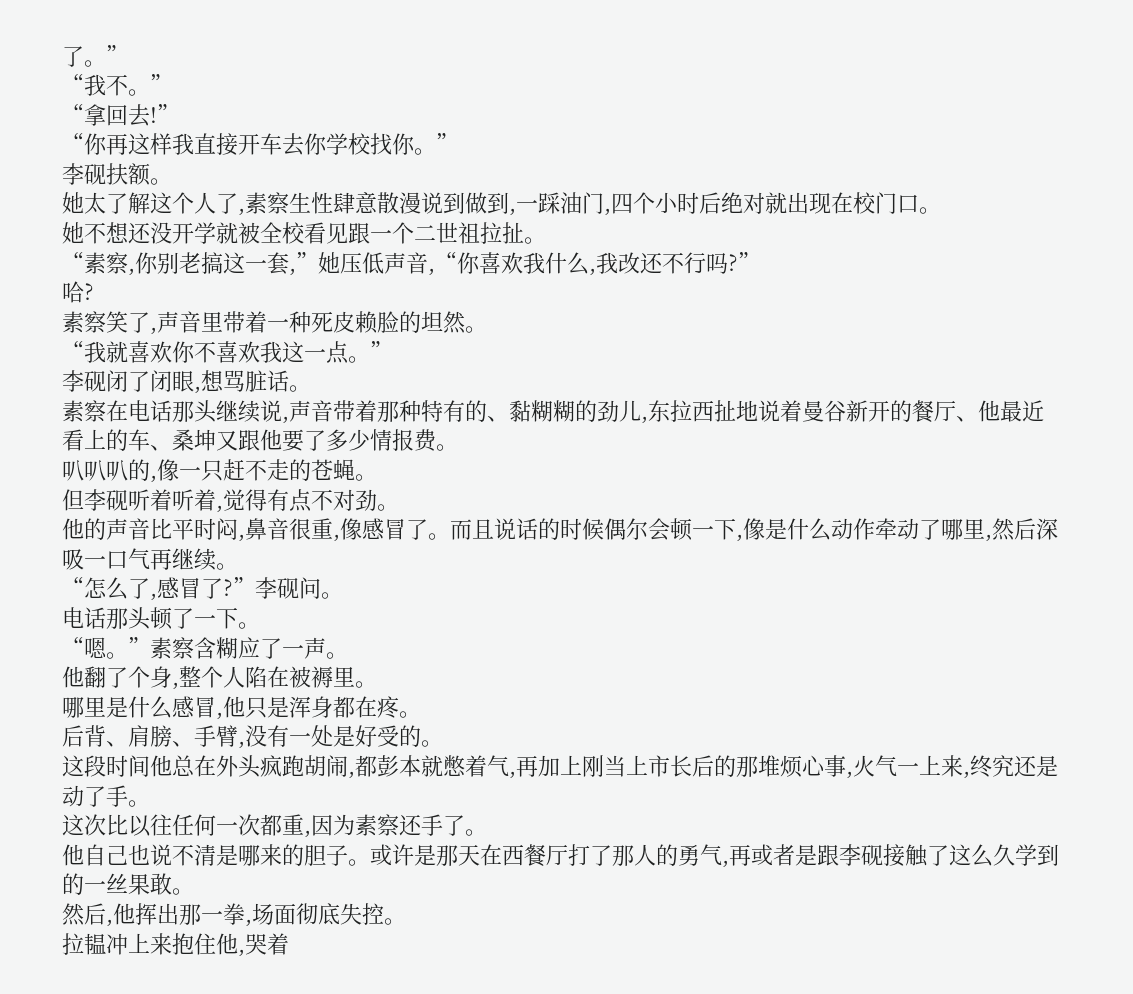了。”
“我不。”
“拿回去!”
“你再这样我直接开车去你学校找你。”
李砚扶额。
她太了解这个人了,素察生性肆意散漫说到做到,一踩油门,四个小时后绝对就出现在校门口。
她不想还没开学就被全校看见跟一个二世祖拉扯。
“素察,你别老搞这一套,”她压低声音,“你喜欢我什么,我改还不行吗?”
哈?
素察笑了,声音里带着一种死皮赖脸的坦然。
“我就喜欢你不喜欢我这一点。”
李砚闭了闭眼,想骂脏话。
素察在电话那头继续说,声音带着那种特有的、黏糊糊的劲儿,东拉西扯地说着曼谷新开的餐厅、他最近看上的车、桑坤又跟他要了多少情报费。
叭叭叭的,像一只赶不走的苍蝇。
但李砚听着听着,觉得有点不对劲。
他的声音比平时闷,鼻音很重,像感冒了。而且说话的时候偶尔会顿一下,像是什么动作牵动了哪里,然后深吸一口气再继续。
“怎么了,感冒了?”李砚问。
电话那头顿了一下。
“嗯。”素察含糊应了一声。
他翻了个身,整个人陷在被褥里。
哪里是什么感冒,他只是浑身都在疼。
后背、肩膀、手臂,没有一处是好受的。
这段时间他总在外头疯跑胡闹,都彭本就憋着气,再加上刚当上市长后的那堆烦心事,火气一上来,终究还是动了手。
这次比以往任何一次都重,因为素察还手了。
他自己也说不清是哪来的胆子。或许是那天在西餐厅打了那人的勇气,再或者是跟李砚接触了这么久学到的一丝果敢。
然后,他挥出那一拳,场面彻底失控。
拉韫冲上来抱住他,哭着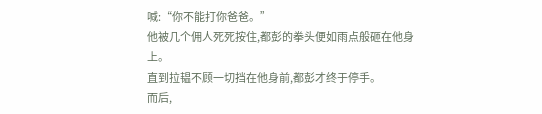喊:“你不能打你爸爸。”
他被几个佣人死死按住,都彭的拳头便如雨点般砸在他身上。
直到拉韫不顾一切挡在他身前,都彭才终于停手。
而后,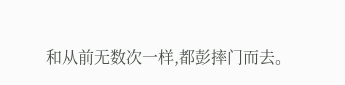和从前无数次一样,都彭摔门而去。